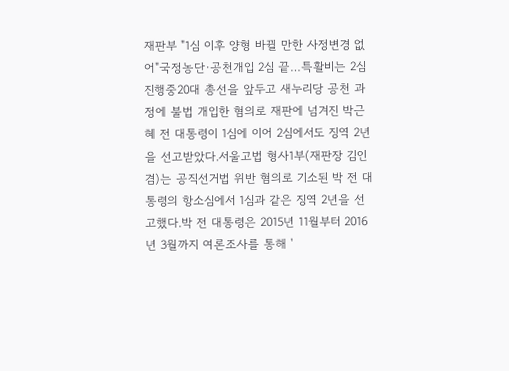재판부 "1심 이후 양형 바뀔 만한 사정변경 없어"국정농단·공천개입 2심 끝…특활비는 2심 진행중20대 총선을 앞두고 새누리당 공천 과정에 불법 개입한 혐의로 재판에 넘겨진 박근혜 전 대통령이 1심에 이어 2심에서도 징역 2년을 선고받았다.서울고법 형사1부(재판장 김인겸)는 공직선거법 위반 혐의로 기소된 박 전 대통령의 항소심에서 1심과 같은 징역 2년을 선고했다.박 전 대통령은 2015년 11월부터 2016년 3월까지 여론조사를 통해 '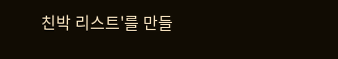친박 리스트'를 만들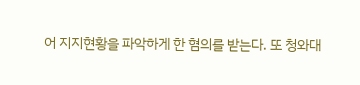어 지지현황을 파악하게 한 혐의를 받는다. 또 청와대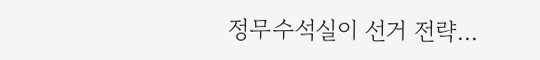정무수석실이 선거 전략...